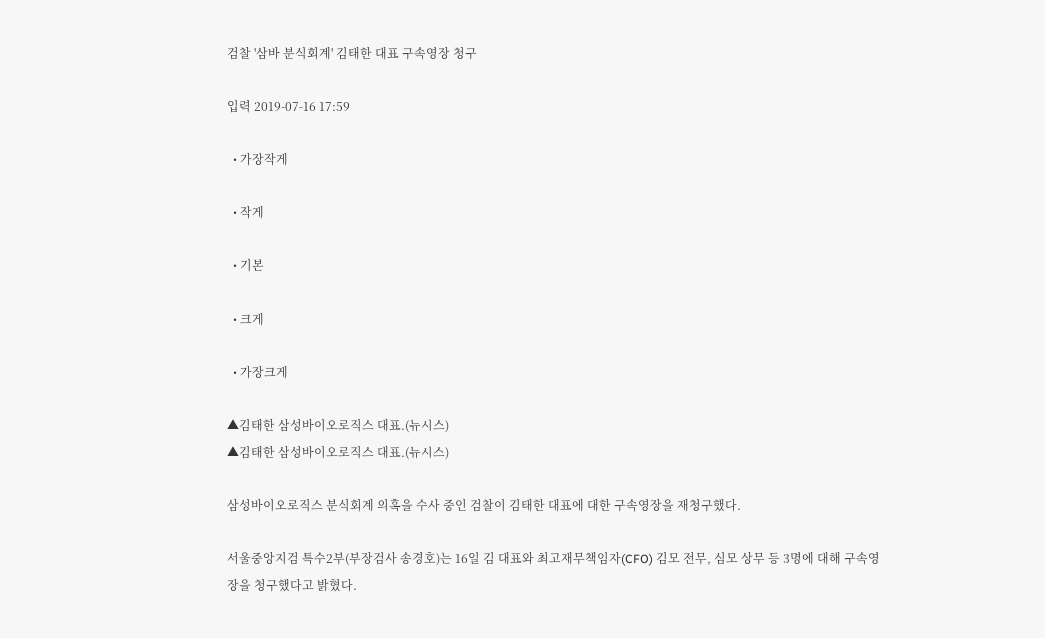검찰 '삼바 분식회계' 김태한 대표 구속영장 청구

입력 2019-07-16 17:59

  • 가장작게

  • 작게

  • 기본

  • 크게

  • 가장크게

▲김태한 삼성바이오로직스 대표.(뉴시스)
▲김태한 삼성바이오로직스 대표.(뉴시스)

삼성바이오로직스 분식회계 의혹을 수사 중인 검찰이 김태한 대표에 대한 구속영장을 재청구했다.

서울중앙지검 특수2부(부장검사 송경호)는 16일 김 대표와 최고재무책임자(CFO) 김모 전무, 심모 상무 등 3명에 대해 구속영장을 청구했다고 밝혔다.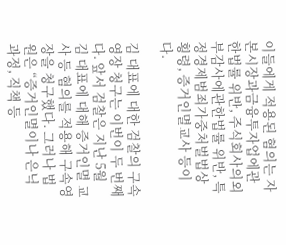이들에게 적용된 혐의는 자본시장과금융투자업에관한법률 위반, 주식회사의외부감사에관한법률 위반, 특정경제범죄가중처벌법상 횡령, 증거인멸교사 등이다.

김 대표에 대한 검찰의 구속영장 청구는 이번이 두 번째다. 앞서 검찰은 지난 5월 김 대표에 대해 증거인멸 교사 등 혐의를 적용해 구속영장을 청구했다. 그러나 법원은 “증거인멸이나 은닉 과정, 직책 등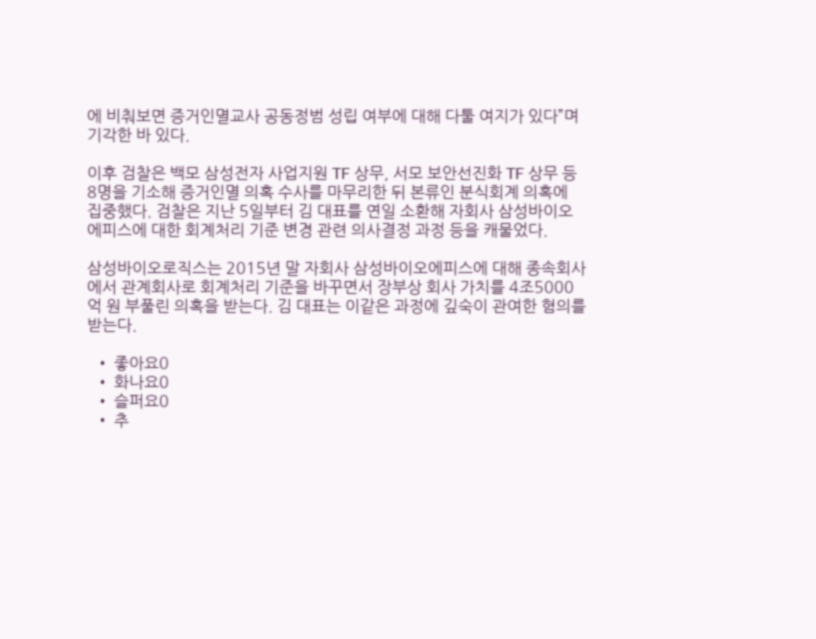에 비춰보면 증거인멸교사 공동정범 성립 여부에 대해 다툴 여지가 있다”며 기각한 바 있다.

이후 검찰은 백모 삼성전자 사업지원 TF 상무, 서모 보안선진화 TF 상무 등 8명을 기소해 증거인멸 의혹 수사를 마무리한 뒤 본류인 분식회계 의혹에 집중했다. 검찰은 지난 5일부터 김 대표를 연일 소환해 자회사 삼성바이오에피스에 대한 회계처리 기준 변경 관련 의사결정 과정 등을 캐물었다.

삼성바이오로직스는 2015년 말 자회사 삼성바이오에피스에 대해 종속회사에서 관계회사로 회계처리 기준을 바꾸면서 장부상 회사 가치를 4조5000억 원 부풀린 의혹을 받는다. 김 대표는 이같은 과정에 깊숙이 관여한 혐의를 받는다.

  • 좋아요0
  • 화나요0
  • 슬퍼요0
  • 추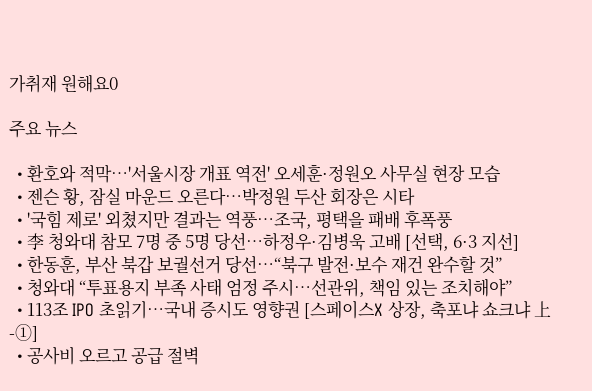가취재 원해요0

주요 뉴스

  • 환호와 적막…'서울시장 개표 역전' 오세훈·정원오 사무실 현장 모습
  • 젠슨 황, 잠실 마운드 오른다…박정원 두산 회장은 시타
  • '국힘 제로' 외쳤지만 결과는 역풍…조국, 평택을 패배 후폭풍
  • 李 청와대 참모 7명 중 5명 당선…하정우·김병욱 고배 [선택, 6·3 지선]
  • 한동훈, 부산 북갑 보궐선거 당선…“북구 발전·보수 재건 완수할 것”
  • 청와대 “투표용지 부족 사태 엄정 주시…선관위, 책임 있는 조치해야”
  • 113조 IPO 초읽기…국내 증시도 영향권 [스페이스X 상장, 축포냐 쇼크냐 上-①]
  • 공사비 오르고 공급 절벽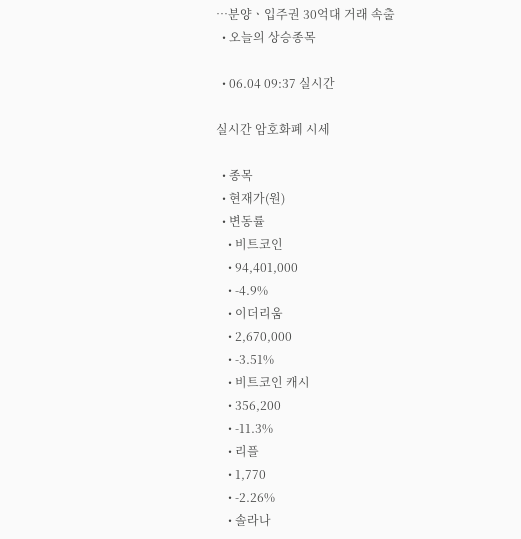⋯분양ㆍ입주권 30억대 거래 속출
  • 오늘의 상승종목

  • 06.04 09:37 실시간

실시간 암호화폐 시세

  • 종목
  • 현재가(원)
  • 변동률
    • 비트코인
    • 94,401,000
    • -4.9%
    • 이더리움
    • 2,670,000
    • -3.51%
    • 비트코인 캐시
    • 356,200
    • -11.3%
    • 리플
    • 1,770
    • -2.26%
    • 솔라나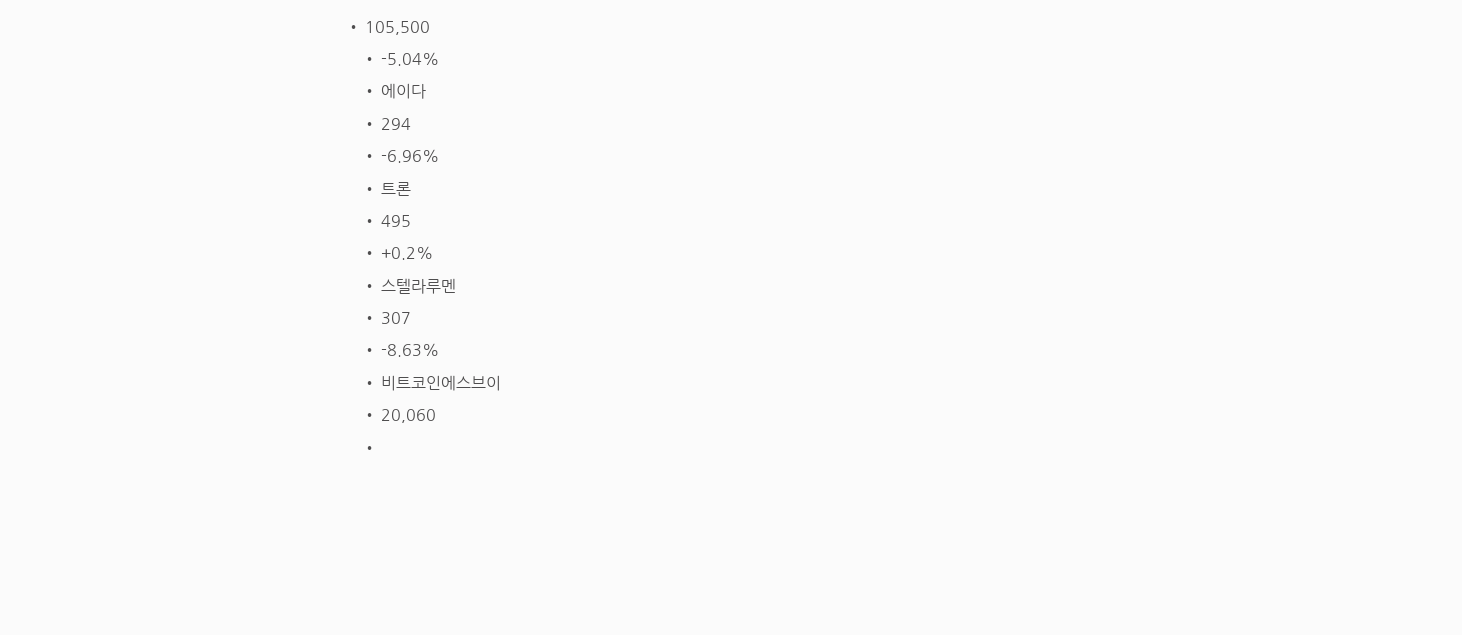• 105,500
    • -5.04%
    • 에이다
    • 294
    • -6.96%
    • 트론
    • 495
    • +0.2%
    • 스텔라루멘
    • 307
    • -8.63%
    • 비트코인에스브이
    • 20,060
    •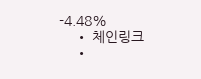-4.48%
    • 체인링크
    •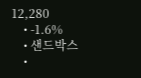12,280
    • -1.6%
    • 샌드박스
    •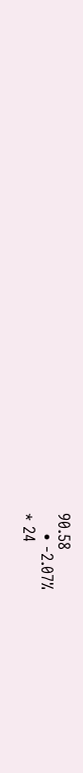90.58
    • -2.07%
* 24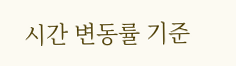시간 변동률 기준